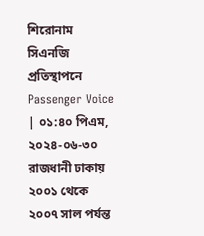শিরোনাম
সিএনজি প্রতিস্থাপনে
Passenger Voice | ০১:৪০ পিএম, ২০২৪-০৬-৩০
রাজধানী ঢাকায় ২০০১ থেকে ২০০৭ সাল পর্যন্ত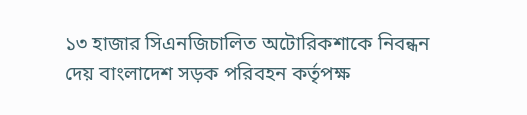১৩ হাজার সিএনজিচালিত অটোরিকশাকে নিবন্ধন দেয় বাংলাদেশ সড়ক পরিবহন কর্তৃপক্ষ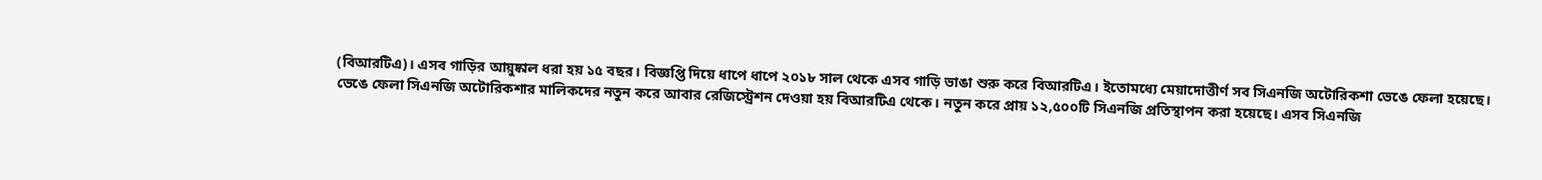(বিআরটিএ)। এসব গাড়ির আয়ুষ্কাল ধরা হয় ১৫ বছর। বিজ্ঞপ্তি দিয়ে ধাপে ধাপে ২০১৮ সাল থেকে এসব গাড়ি ভাঙা শুরু করে বিআরটিএ। ইতোমধ্যে মেয়াদোত্তীর্ণ সব সিএনজি অটোরিকশা ভেঙে ফেলা হয়েছে।
ভেঙে ফেলা সিএনজি অটোরিকশার মালিকদের নতুন করে আবার রেজিস্ট্রেশন দেওয়া হয় বিআরটিএ থেকে। নতুন করে প্রায় ১২,৫০০টি সিএনজি প্রতিস্থাপন করা হয়েছে। এসব সিএনজি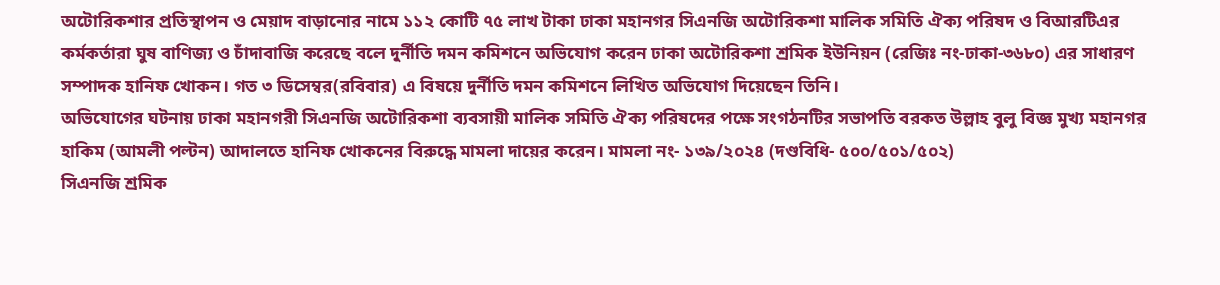অটোরিকশার প্রতিস্থাপন ও মেয়াদ বাড়ানোর নামে ১১২ কোটি ৭৫ লাখ টাকা ঢাকা মহানগর সিএনজি অটোরিকশা মালিক সমিতি ঐক্য পরিষদ ও বিআরটিএর কর্মকর্তারা ঘুষ বাণিজ্য ও চাঁদাবাজি করেছে বলে দুর্নীতি দমন কমিশনে অভিযোগ করেন ঢাকা অটোরিকশা শ্রমিক ইউনিয়ন (রেজিঃ নং-ঢাকা-৩৬৮০) এর সাধারণ সম্পাদক হানিফ খোকন। গত ৩ ডিসেম্বর(রবিবার) এ বিষয়ে দুর্নীতি দমন কমিশনে লিখিত অভিযোগ দিয়েছেন তিনি।
অভিযোগের ঘটনায় ঢাকা মহানগরী সিএনজি অটোরিকশা ব্যবসায়ী মালিক সমিতি ঐক্য পরিষদের পক্ষে সংগঠনটির সভাপতি বরকত উল্লাহ বুলু বিজ্ঞ মুখ্য মহানগর হাকিম (আমলী পল্টন) আদালতে হানিফ খোকনের বিরুদ্ধে মামলা দায়ের করেন। মামলা নং- ১৩৯/২০২৪ (দণ্ডবিধি- ৫০০/৫০১/৫০২)
সিএনজি শ্রমিক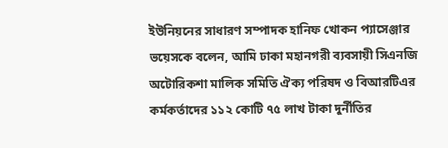ইউনিয়নের সাধারণ সম্পাদক হানিফ খোকন প্যাসেঞ্জার ভয়েসকে বলেন, আমি ঢাকা মহানগরী ব্যবসায়ী সিএনজি অটোরিকশা মালিক সমিতি ঐক্য পরিষদ ও বিআরটিএর কর্মকর্তাদের ১১২ কোটি ৭৫ লাখ টাকা দুর্নীতির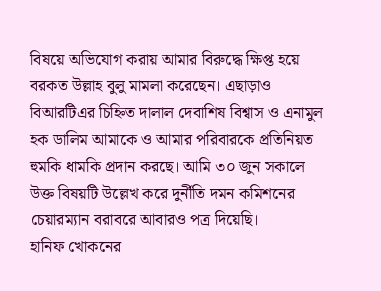বিষয়ে অভিযোগ করায় আমার বিরুদ্ধে ক্ষিপ্ত হয়ে বরকত উল্লাহ বুলু মামলা করেছেন। এছাড়াও বিআরটিএর চিহ্নিত দালাল দেবাশিষ বিশ্বাস ও এনামুল হক ডালিম আমাকে ও আমার পরিবারকে প্রতিনিয়ত হুমকি ধামকি প্রদান করছে। আমি ৩০ জুন সকালে উক্ত বিষয়টি উল্লেখ করে দুর্নীতি দমন কমিশনের চেয়ারম্যান বরাবরে আবারও পত্র দিয়েছি।
হানিফ খোকনের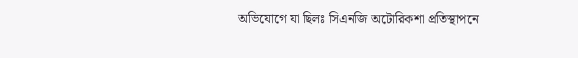অভিযোগে যা ছিলঃ সিএনজি অটোরিকশা প্রতিস্থাপনে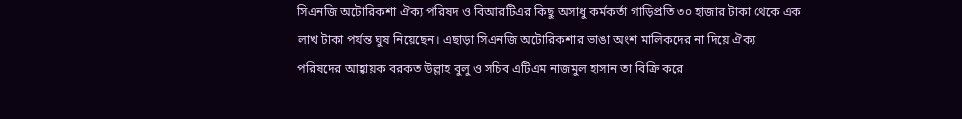সিএনজি অটোরিকশা ঐক্য পরিষদ ও বিআরটিএর কিছু অসাধু কর্মকর্তা গাড়িপ্রতি ৩০ হাজার টাকা থেকে এক লাখ টাকা পর্যন্ত ঘুষ নিয়েছেন। এছাড়া সিএনজি অটোরিকশার ভাঙা অংশ মালিকদের না দিয়ে ঐক্য পরিষদের আহ্বায়ক বরকত উল্লাহ বুলু ও সচিব এটিএম নাজমুল হাসান তা বিক্রি করে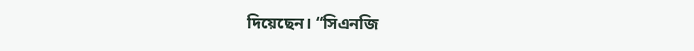দিয়েছেন। “সিএনজি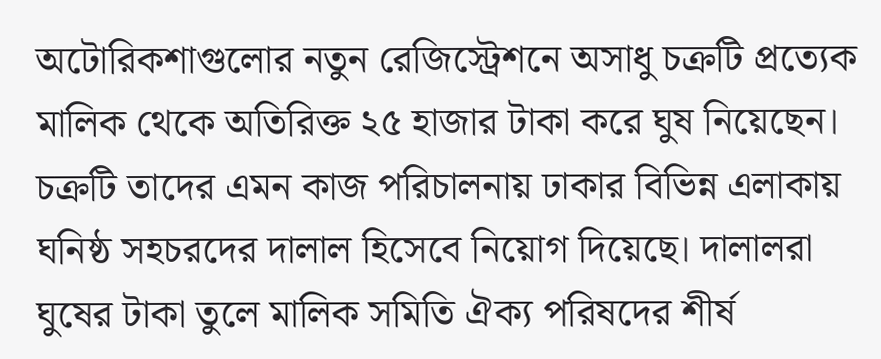অটোরিকশাগুলোর নতুন রেজিস্ট্রেশনে অসাধু চক্রটি প্রত্যেক মালিক থেকে অতিরিক্ত ২৫ হাজার টাকা করে ঘুষ নিয়েছেন। চক্রটি তাদের এমন কাজ পরিচালনায় ঢাকার বিভিন্ন এলাকায় ঘনিষ্ঠ সহচরদের দালাল হিসেবে নিয়োগ দিয়েছে। দালালরা ঘুষের টাকা তুলে মালিক সমিতি ঐক্য পরিষদের শীর্ষ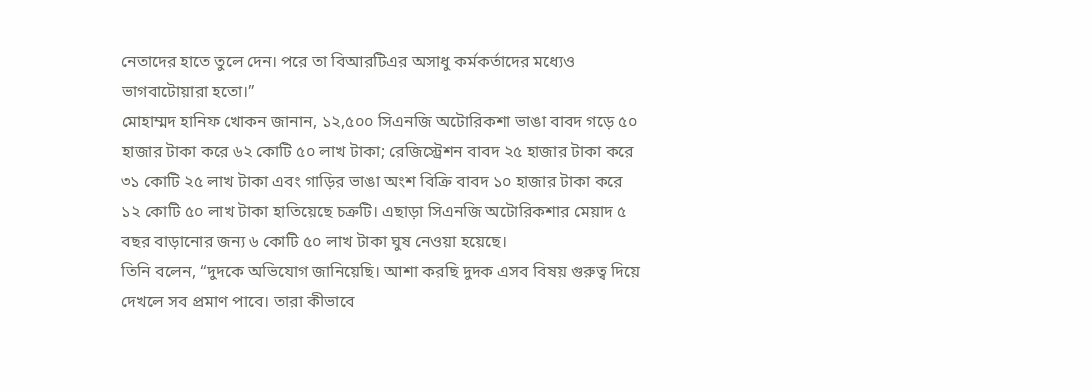নেতাদের হাতে তুলে দেন। পরে তা বিআরটিএর অসাধু কর্মকর্তাদের মধ্যেও ভাগবাটোয়ারা হতো।”
মোহাম্মদ হানিফ খোকন জানান, ১২,৫০০ সিএনজি অটোরিকশা ভাঙা বাবদ গড়ে ৫০ হাজার টাকা করে ৬২ কোটি ৫০ লাখ টাকা; রেজিস্ট্রেশন বাবদ ২৫ হাজার টাকা করে ৩১ কোটি ২৫ লাখ টাকা এবং গাড়ির ভাঙা অংশ বিক্রি বাবদ ১০ হাজার টাকা করে ১২ কোটি ৫০ লাখ টাকা হাতিয়েছে চক্রটি। এছাড়া সিএনজি অটোরিকশার মেয়াদ ৫ বছর বাড়ানোর জন্য ৬ কোটি ৫০ লাখ টাকা ঘুষ নেওয়া হয়েছে।
তিনি বলেন, “দুদকে অভিযোগ জানিয়েছি। আশা করছি দুদক এসব বিষয় গুরুত্ব দিয়ে দেখলে সব প্রমাণ পাবে। তারা কীভাবে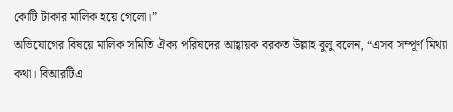কোটি টাকার মালিক হয়ে গেলো।”
অভিযোগের বিষয়ে মালিক সমিতি ঐক্য পরিষদের আহ্বায়ক বরকত উল্লাহ বুলু বলেন, “এসব সম্পূর্ণ মিথ্যা কথা। বিআরটিএ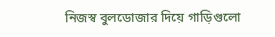নিজস্ব বুলডোজার দিয়ে গাড়িগুলো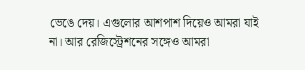ভেঙে দেয়। এগুলোর আশপাশ দিয়েও আমরা যাই না। আর রেজিস্ট্রেশনের সঙ্গেও আমরা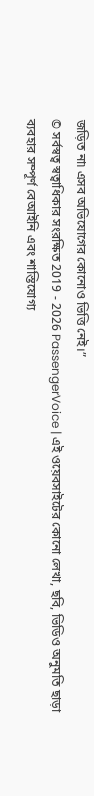জড়িত না৷ এসব অভিযোগের কোনোও ভিত্তি নেই।”
© সর্বস্বত্ব স্বত্বাধিকার সংরক্ষিত 2019 - 2026 PassengerVoice | এই ওয়েবসাইটের কোনো লেখা, ছবি, ভিডিও অনুমতি ছাড়া ব্যবহার সম্পূর্ণ বেআইনি এবং শাস্তিযোগ্য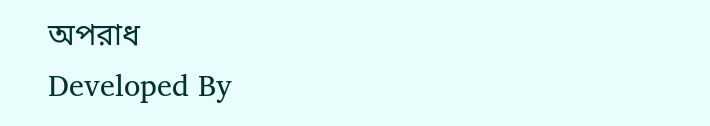অপরাধ
Developed By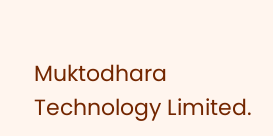Muktodhara Technology Limited.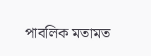পাবলিক মতামত